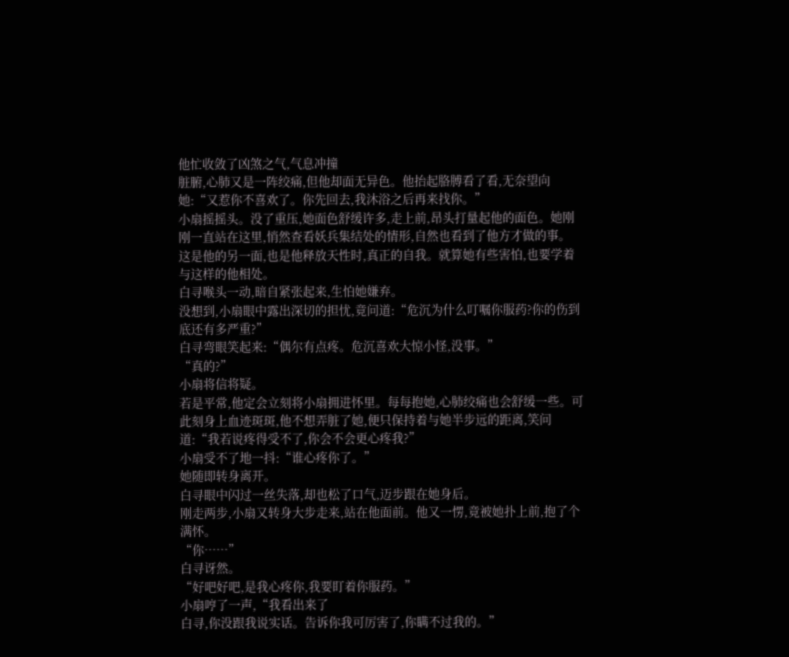他忙收敛了凶煞之气,气息冲撞
脏腑,心肺又是一阵绞痛,但他却面无异色。他抬起胳膊看了看,无奈望向她:“又惹你不喜欢了。你先回去,我沐浴之后再来找你。”
小扇摇摇头。没了重压,她面色舒缓许多,走上前,昂头打量起他的面色。她刚刚一直站在这里,悄然查看妖兵集结处的情形,自然也看到了他方才做的事。
这是他的另一面,也是他释放天性时,真正的自我。就算她有些害怕,也要学着与这样的他相处。
白寻喉头一动,暗自紧张起来,生怕她嫌弃。
没想到,小扇眼中露出深切的担忧,竟问道:“危沉为什么叮嘱你服药?你的伤到底还有多严重?”
白寻弯眼笑起来:“偶尔有点疼。危沉喜欢大惊小怪,没事。”
“真的?”
小扇将信将疑。
若是平常,他定会立刻将小扇拥进怀里。每每抱她,心肺绞痛也会舒缓一些。可此刻身上血迹斑斑,他不想弄脏了她,便只保持着与她半步远的距离,笑问道:“我若说疼得受不了,你会不会更心疼我?”
小扇受不了地一抖:“谁心疼你了。”
她随即转身离开。
白寻眼中闪过一丝失落,却也松了口气,迈步跟在她身后。
刚走两步,小扇又转身大步走来,站在他面前。他又一愣,竟被她扑上前,抱了个满怀。
“你……”
白寻讶然。
“好吧好吧,是我心疼你,我要盯着你服药。”
小扇哼了一声,“我看出来了
白寻,你没跟我说实话。告诉你我可厉害了,你瞒不过我的。”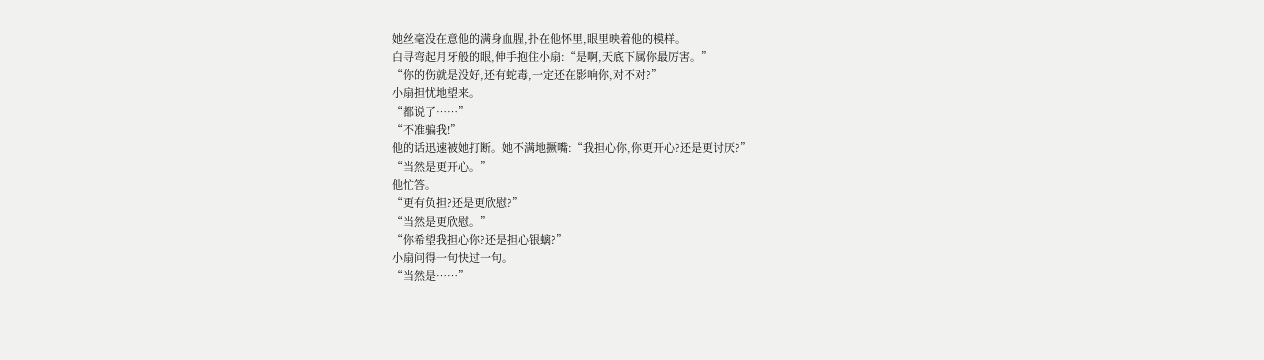她丝毫没在意他的满身血腥,扑在他怀里,眼里映着他的模样。
白寻弯起月牙般的眼,伸手抱住小扇:“是啊,天底下属你最厉害。”
“你的伤就是没好,还有蛇毒,一定还在影响你,对不对?”
小扇担忧地望来。
“都说了……”
“不准骗我!”
他的话迅速被她打断。她不满地撅嘴:“我担心你,你更开心?还是更讨厌?”
“当然是更开心。”
他忙答。
“更有负担?还是更欣慰?”
“当然是更欣慰。”
“你希望我担心你?还是担心银螭?”
小扇问得一句快过一句。
“当然是……”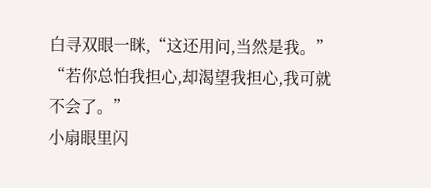白寻双眼一眯,“这还用问,当然是我。”
“若你总怕我担心,却渴望我担心,我可就不会了。”
小扇眼里闪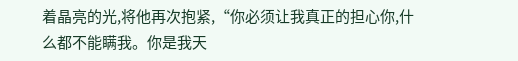着晶亮的光,将他再次抱紧,“你必须让我真正的担心你,什么都不能瞒我。你是我天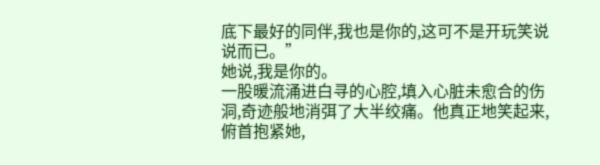底下最好的同伴,我也是你的,这可不是开玩笑说说而已。”
她说,我是你的。
一股暖流涌进白寻的心腔,填入心脏未愈合的伤洞,奇迹般地消弭了大半绞痛。他真正地笑起来,俯首抱紧她,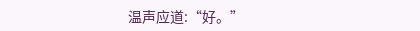温声应道:“好。”